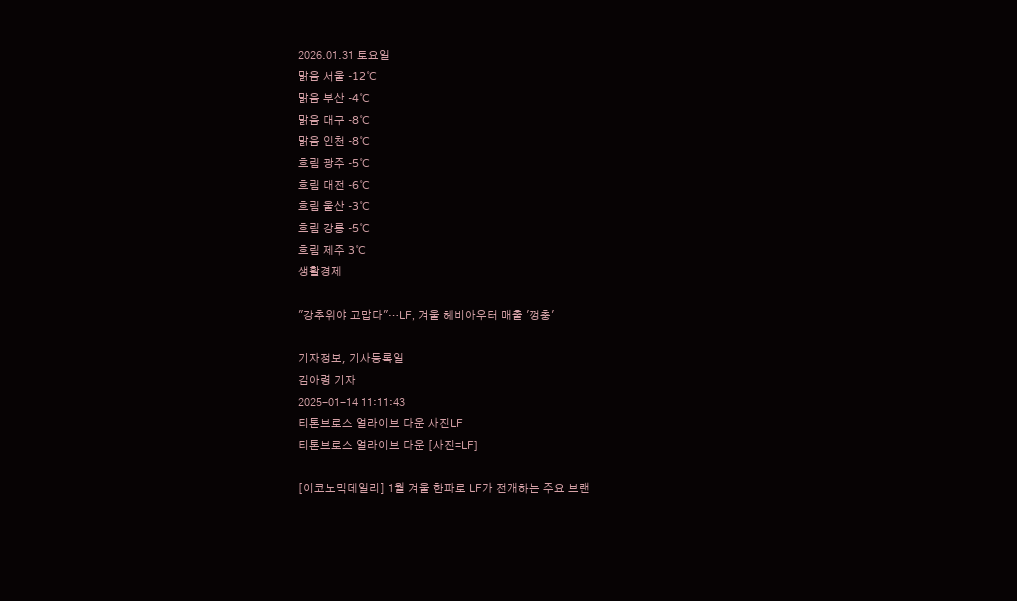2026.01.31 토요일
맑음 서울 -12˚C
맑음 부산 -4˚C
맑음 대구 -8˚C
맑음 인천 -8˚C
흐림 광주 -5˚C
흐림 대전 -6˚C
흐림 울산 -3˚C
흐림 강릉 -5˚C
흐림 제주 3˚C
생활경제

"강추위야 고맙다"…LF, 겨울 헤비아우터 매출 '껑충'

기자정보, 기사등록일
김아령 기자
2025-01-14 11:11:43
티톤브로스 얼라이브 다운 사진LF
티톤브로스 얼라이브 다운 [사진=LF]

[이코노믹데일리] 1월 겨울 한파로 LF가 전개하는 주요 브랜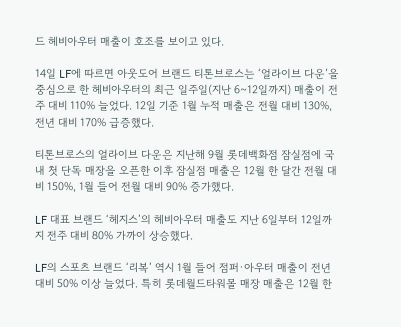드 헤비아우터 매출이 호조를 보이고 있다.

14일 LF에 따르면 아웃도어 브랜드 티톤브로스는 ‘얼라이브 다운’을 중심으로 한 헤비아우터의 최근 일주일(지난 6~12일까지) 매출이 전주 대비 110% 늘었다. 12일 기준 1월 누적 매출은 전월 대비 130%, 전년 대비 170% 급증했다.

티톤브로스의 얼라이브 다운은 지난해 9월 롯데백화점 잠실점에 국내 첫 단독 매장을 오픈한 이후 잠실점 매출은 12월 한 달간 전월 대비 150%, 1월 들어 전월 대비 90% 증가했다.

LF 대표 브랜드 ‘헤지스’의 헤비아우터 매출도 지난 6일부터 12일까지 전주 대비 80% 가까이 상승했다.

LF의 스포츠 브랜드 ‘리복’ 역시 1월 들어 점퍼·아우터 매출이 전년 대비 50% 이상 늘었다. 특히 롯데월드타워몰 매장 매출은 12월 한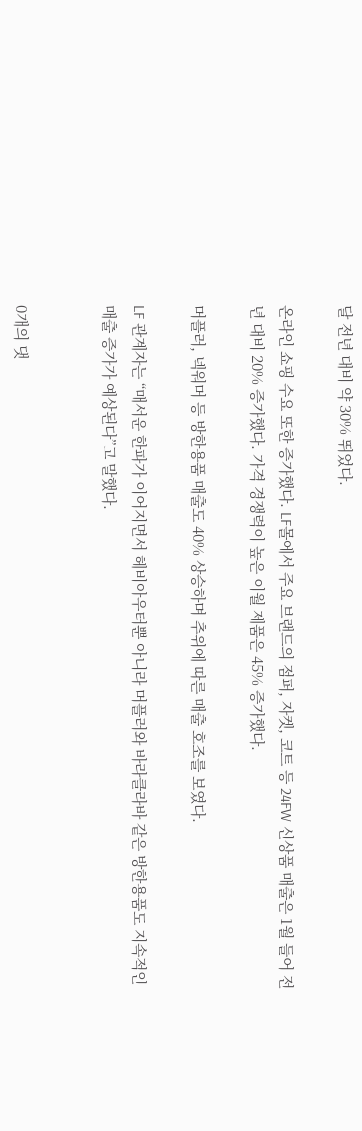달 전년 대비 약 30% 뛰었다.

온라인 쇼핑 수요 또한 증가했다. LF몰에서 주요 브랜드의 점퍼, 자켓, 코트 등 24FW 신상품 매출은 1월 들어 전년 대비 20% 증가했다. 가격 경쟁력이 높은 이월 제품은 45% 증가했다.

머플러, 넥워머 등 방한용품 매출도 40% 상승하며 추위에 따른 매출 호조를 보였다.

LF 관계자는 “매서운 한파가 이어지면서 헤비아우터뿐 아니라 머플러와 바라클라바 같은 방한용품도 지속적인 매출 증가가 예상된다”고 말했다.


0개의 댓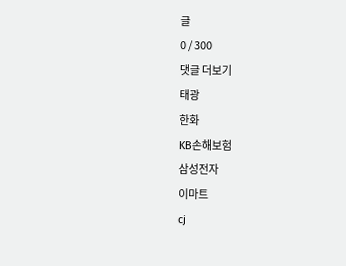글
0 / 300
댓글 더보기
태광
한화
KB손해보험
삼성전자
이마트
cj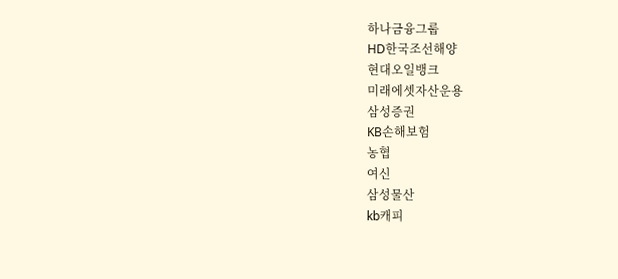하나금융그룹
HD한국조선해양
현대오일뱅크
미래에셋자산운용
삼성증권
KB손해보험
농협
여신
삼성물산
kb캐피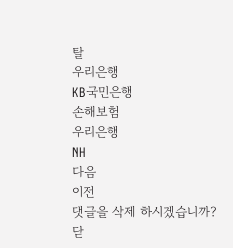탈
우리은행
KB국민은행
손해보험
우리은행
NH
다음
이전
댓글을 삭제 하시겠습니까?
닫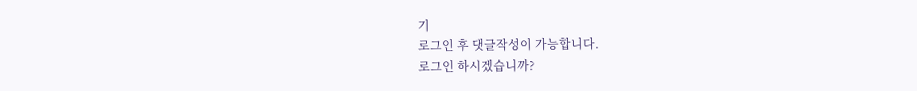기
로그인 후 댓글작성이 가능합니다.
로그인 하시겠습니까?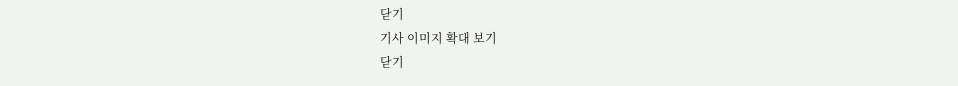닫기
기사 이미지 확대 보기
닫기